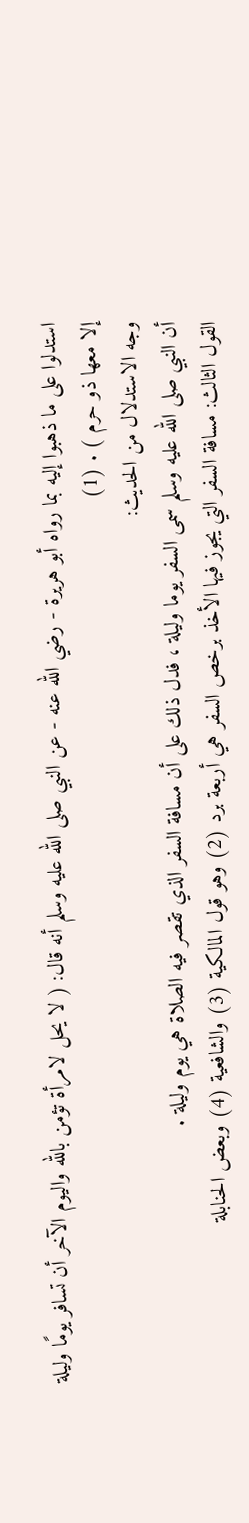استدلوا على ما ذهبوا إليه بما رواه أبو هريرة - رضي الله عنه - عن النبي صلى الله عليه وسلم أنه قال: ( لا يحل لامرأة تؤمن بالله واليوم الآخر أن تسافر يومًا وليلة إلا معها ذو حرم ) . (1)
وجه الاستدلال من الحديث:
أن النبي صلى الله عليه وسلم سمى السفر يوما وليلة ، فدل ذلك على أن مسافة السفر الذي تقصر فيه الصلاة هي يوم وليلة .
القول الثالث: مسافة السفر التي يجوز فيها الأخذ برخص السفر هي أربعة برد (2) وهو قول المالكية (3) والشافعية (4) وبعض الحنابلة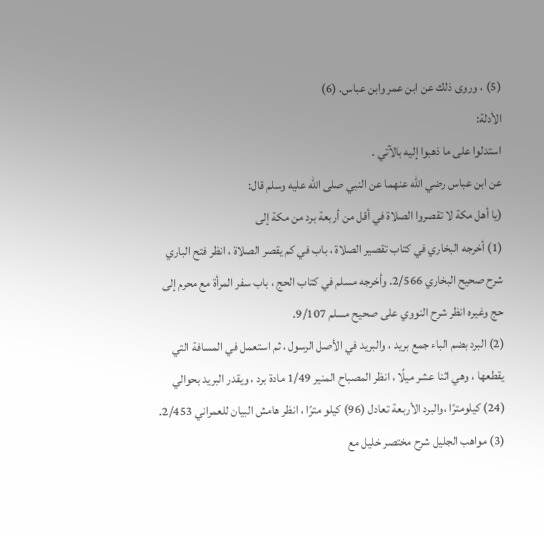(5) ، وروى ذلك عن ابن عمر وابن عباس. (6)
الأدلة:
استدلوا على ما ذهبوا إليه بالآتي .
عن ابن عباس رضي الله عنهما عن النبي صلى الله عليه وسلم قال:
(يا أهل مكة لا تقصروا الصلاة في أقل من أربعة برد من مكة إلى
(1) أخرجه البخاري في كتاب تقصير الصلاة ، باب في كم يقصر الصلاة ، انظر فتح الباري شرح صحيح البخاري 2/566. وأخرجه مسلم في كتاب الحج ، باب سفر المرأة مع محرم إلى حج وغيره انظر شرح النووي على صحيح مسلم 9/107.
(2) البرد بضم الباء جمع بريد ، والبريد في الأصل الرسول ، ثم استعمل في المسافة التي يقطعها ، وهي اثنا عشر ميلًا ، انظر المصباح المنير 1/49 مادة برد ، ويقدر البريد بحوالي (24) كيلومترًا ،والبرد الأربعة تعادل (96) كيلو مترًا ، انظر هامش البيان للعمراني 2/453.
(3) مواهب الجليل شرح مختصر خليل مع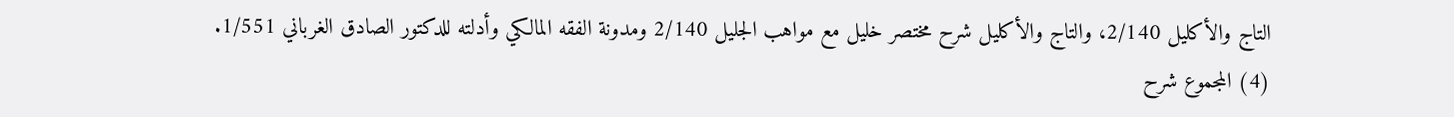التاج والأكليل 2/140، والتاج والأكليل شرح مختصر خليل مع مواهب الجليل 2/140 ومدونة الفقه المالكي وأدلته للدكتور الصادق الغرباني 1/551.
(4) المجموع شرح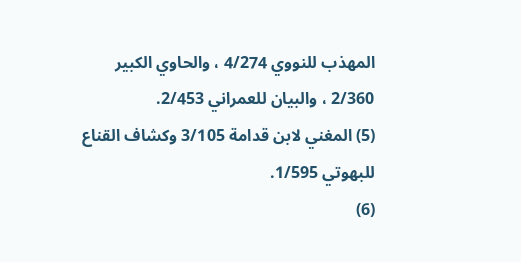المهذب للنووي 4/274 ، والحاوي الكبير 2/360 ، والبيان للعمراني 2/453.
(5) المغني لابن قدامة 3/105 وكشاف القناع للبهوتي 1/595.
(6)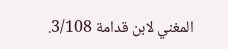المغني لابن قدامة 3/108.